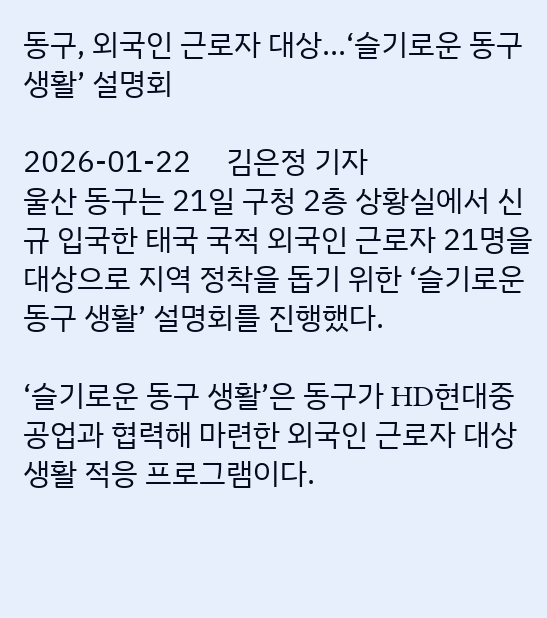동구, 외국인 근로자 대상...‘슬기로운 동구 생활’ 설명회

2026-01-22     김은정 기자
울산 동구는 21일 구청 2층 상황실에서 신규 입국한 태국 국적 외국인 근로자 21명을 대상으로 지역 정착을 돕기 위한 ‘슬기로운 동구 생활’ 설명회를 진행했다.

‘슬기로운 동구 생활’은 동구가 HD현대중공업과 협력해 마련한 외국인 근로자 대상 생활 적응 프로그램이다.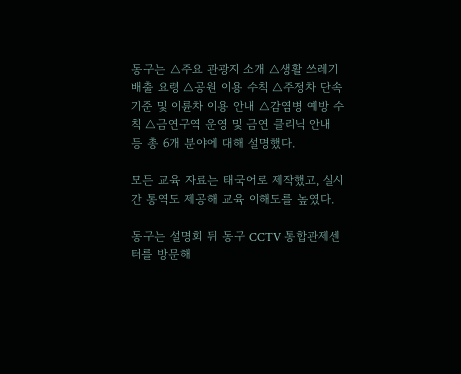동구는 △주요 관광지 소개 △생활 쓰레기 배출 요령 △공원 이용 수칙 △주정차 단속 기준 및 이륜차 이용 안내 △감염병 예방 수칙 △금연구역 운영 및 금연 클리닉 안내 등 총 6개 분야에 대해 설명했다.

모든 교육 자료는 태국어로 제작했고, 실시간 통역도 제공해 교육 이해도를 높였다.

동구는 설명회 뒤 동구 CCTV 통합관제센터를 방문해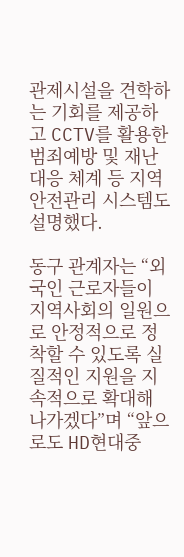관제시설을 견학하는 기회를 제공하고 CCTV를 활용한 범죄예방 및 재난 대응 체계 등 지역 안전관리 시스템도 설명했다.

동구 관계자는 “외국인 근로자들이 지역사회의 일원으로 안정적으로 정착할 수 있도록 실질적인 지원을 지속적으로 확대해 나가겠다”며 “앞으로도 HD현대중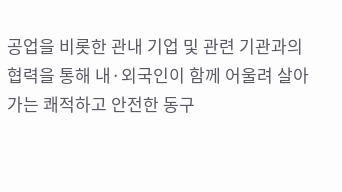공업을 비롯한 관내 기업 및 관련 기관과의 협력을 통해 내·외국인이 함께 어울려 살아가는 쾌적하고 안전한 동구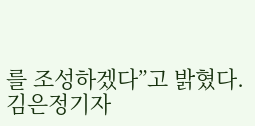를 조성하겠다”고 밝혔다. 김은정기자